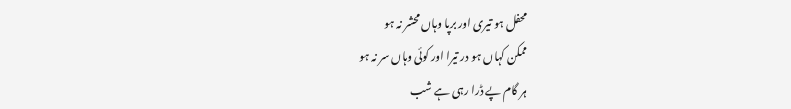محفل ہو تیری اور برپا وہاں محشر نہ ہو
ممکن کہاں ہو در تیرا اور کوئی وہاں سر نہ ہو
ہر گام پے ڈرا رہی ہے شب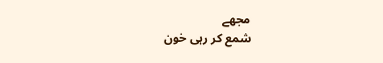مجھے
شمع کر رہی خون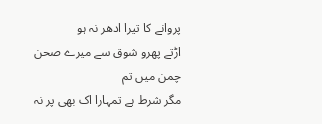پروانے کا تیرا ادھر نہ ہو
اڑتے پھرو شوق سے میرے صحن چمن میں تم
مگر شرط ہے تمہارا اک بھی پر نہ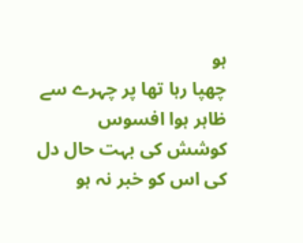ہو
چھپا رہا تھا پر چہرے سے ظاہر ہوا افسوس
کوشش کی بہت حال دل کی اس کو خبر نہ ہو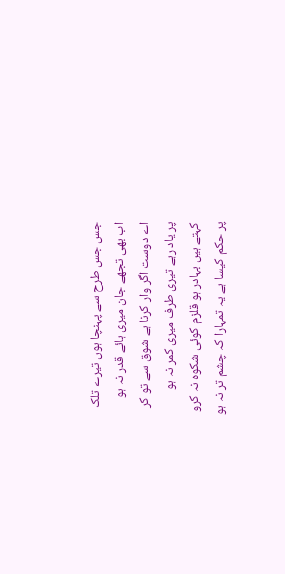جس جس طرح سے پہنچا ہوں تیرے تلک
اب بھی تجھے جان میری ہائے قدر نہ ہو
اے دوست اگر وار کرنا ہے شوق سے تو کر
پر یاد رہے تیری طرف میری کمر نہ ہو
کہتے ہیں بہادر ہو قلزم کوئی شکوہ نہ کرو
پر حکم کیسا ہے یہ تمہارا کہ چشم تر نہ ہو